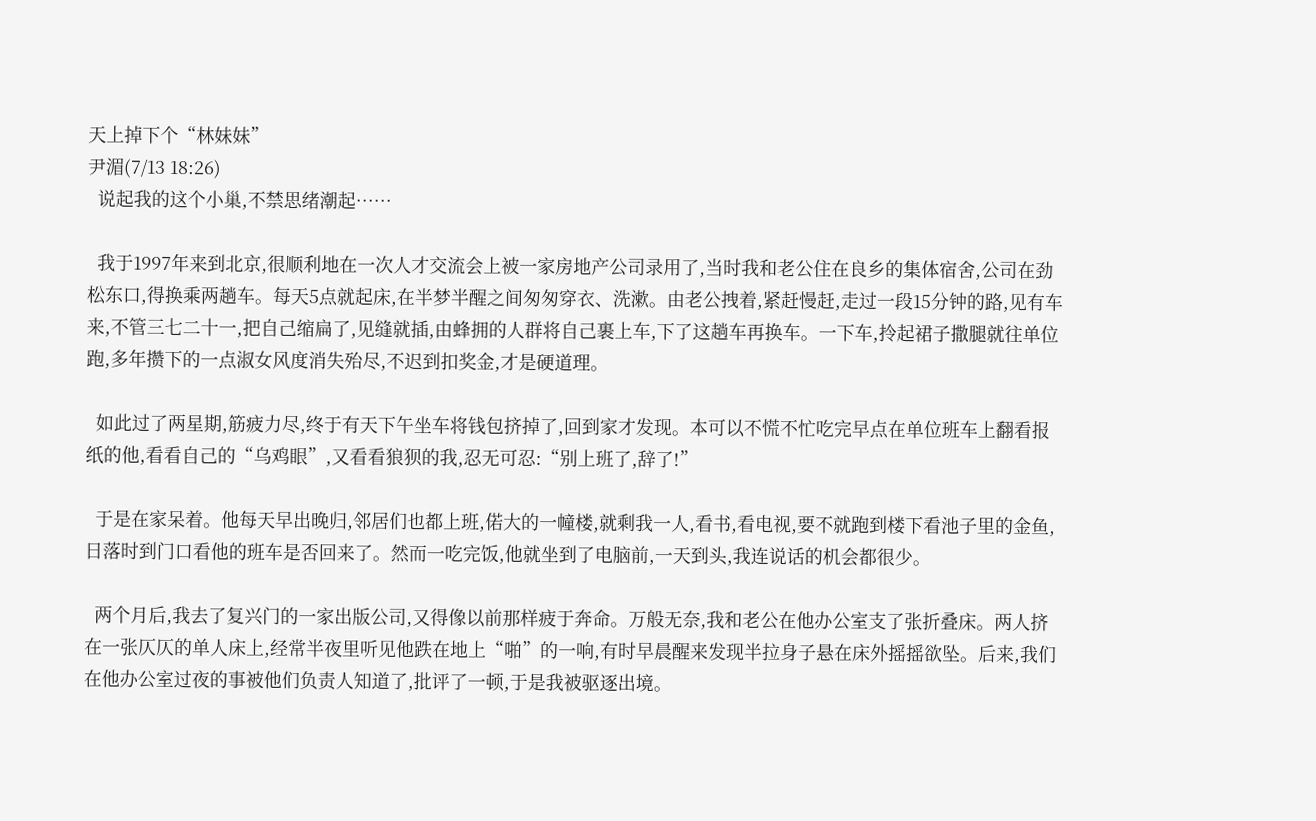天上掉下个“林妹妹”
尹湄(7/13 18:26)
  说起我的这个小巢,不禁思绪潮起……

  我于1997年来到北京,很顺利地在一次人才交流会上被一家房地产公司录用了,当时我和老公住在良乡的集体宿舍,公司在劲松东口,得换乘两趟车。每天5点就起床,在半梦半醒之间匆匆穿衣、洗漱。由老公拽着,紧赶慢赶,走过一段15分钟的路,见有车来,不管三七二十一,把自己缩扁了,见缝就插,由蜂拥的人群将自己裹上车,下了这趟车再换车。一下车,拎起裙子撒腿就往单位跑,多年攒下的一点淑女风度消失殆尽,不迟到扣奖金,才是硬道理。

  如此过了两星期,筋疲力尽,终于有天下午坐车将钱包挤掉了,回到家才发现。本可以不慌不忙吃完早点在单位班车上翻看报纸的他,看看自己的“乌鸡眼”,又看看狼狈的我,忍无可忍:“别上班了,辞了!”

  于是在家呆着。他每天早出晚归,邻居们也都上班,偌大的一幢楼,就剩我一人,看书,看电视,要不就跑到楼下看池子里的金鱼,日落时到门口看他的班车是否回来了。然而一吃完饭,他就坐到了电脑前,一天到头,我连说话的机会都很少。

  两个月后,我去了复兴门的一家出版公司,又得像以前那样疲于奔命。万般无奈,我和老公在他办公室支了张折叠床。两人挤在一张仄仄的单人床上,经常半夜里听见他跌在地上“啪”的一响,有时早晨醒来发现半拉身子悬在床外摇摇欲坠。后来,我们在他办公室过夜的事被他们负责人知道了,批评了一顿,于是我被驱逐出境。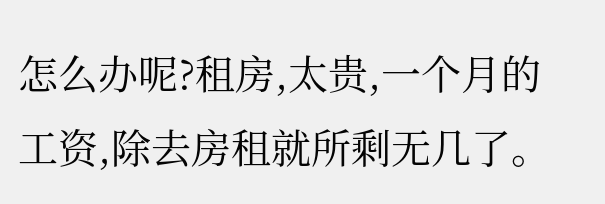怎么办呢?租房,太贵,一个月的工资,除去房租就所剩无几了。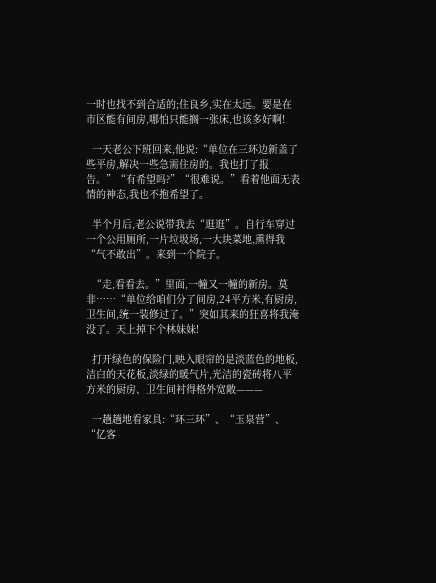一时也找不到合适的;住良乡,实在太远。要是在市区能有间房,哪怕只能搁一张床,也该多好啊!

  一天老公下班回来,他说:“单位在三环边新盖了些平房,解决一些急需住房的。我也打了报告。”“有希望吗?”“很难说。”看着他面无表情的神态,我也不抱希望了。

  半个月后,老公说带我去“逛逛”。自行车穿过一个公用厕所,一片垃圾场,一大块菜地,熏得我“气不敢出”。来到一个院子。

  “走,看看去。”里面,一幢又一幢的新房。莫非……“单位给咱们分了间房,24平方米,有厨房,卫生间,统一装修过了。”突如其来的狂喜将我淹没了。天上掉下个林妹妹!

  打开绿色的保险门,映入眼帘的是淡蓝色的地板,洁白的天花板,淡绿的暖气片,光洁的瓷砖将八平方米的厨房、卫生间衬得格外宽敞———

  一趟趟地看家具:“环三环”、“玉泉营”、“亿客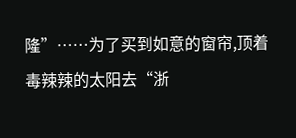隆”……为了买到如意的窗帘,顶着毒辣辣的太阳去“浙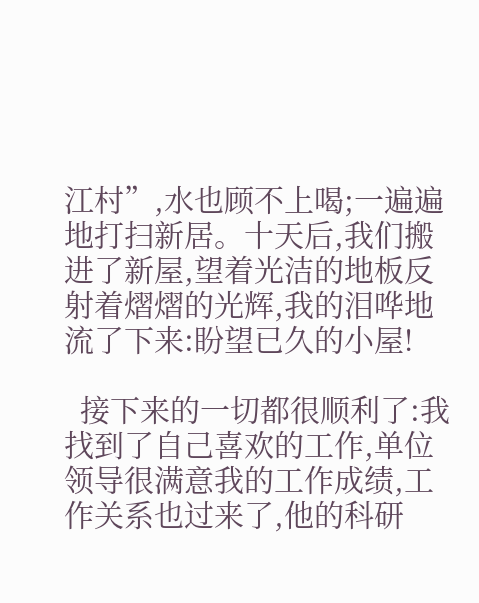江村”,水也顾不上喝;一遍遍地打扫新居。十天后,我们搬进了新屋,望着光洁的地板反射着熠熠的光辉,我的泪哗地流了下来:盼望已久的小屋!

  接下来的一切都很顺利了:我找到了自己喜欢的工作,单位领导很满意我的工作成绩,工作关系也过来了,他的科研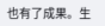也有了成果。生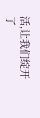活,让我们绽开了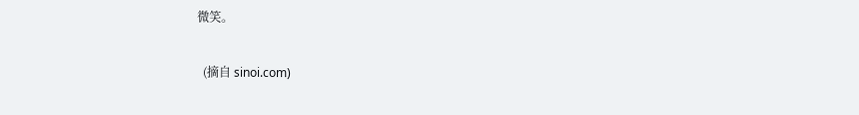微笑。

  (摘自 sinoi.com)